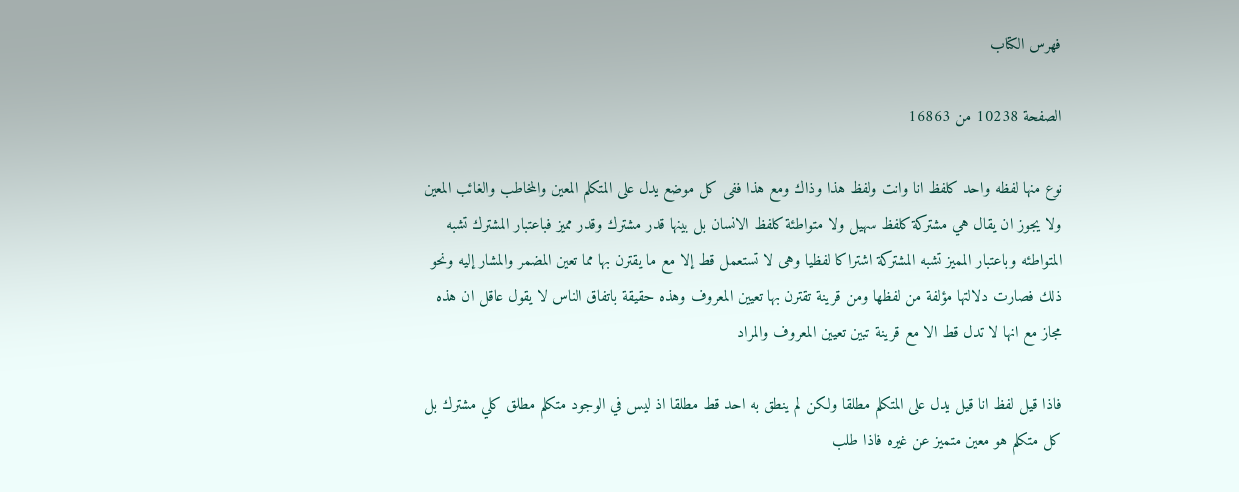فهرس الكتاب

الصفحة 10238 من 16863

نوع منها لفظه واحد كلفظ انا وانت ولفظ هذا وذاك ومع هذا ففى كل موضع يدل على المتكلم المعين والمخاطب والغائب المعين ولا يجوز ان يقال هي مشتركة كلفظ سهيل ولا متواطئة كلفظ الانسان بل بينها قدر مشترك وقدر مميز فباعتبار المشترك تشبه المتواطئه وباعتبار المميز تشبه المشتركة اشتراكا لفظيا وهى لا تستعمل قط إلا مع ما يقترن بها مما تعين المضمر والمشار إليه ونحو ذلك فصارت دلالتها مؤلفة من لفظها ومن قرينة تقترن بها تعيين المعروف وهذه حقيقة باتفاق الناس لا يقول عاقل ان هذه مجاز مع انها لا تدل قط الا مع قرينة تبين تعيين المعروف والمراد

فاذا قيل لفظ انا قيل يدل على المتكلم مطلقا ولكن لم ينطق به احد قط مطلقا اذ ليس في الوجود متكلم مطلق كلي مشترك بل كل متكلم هو معين متميز عن غيره فاذا طلب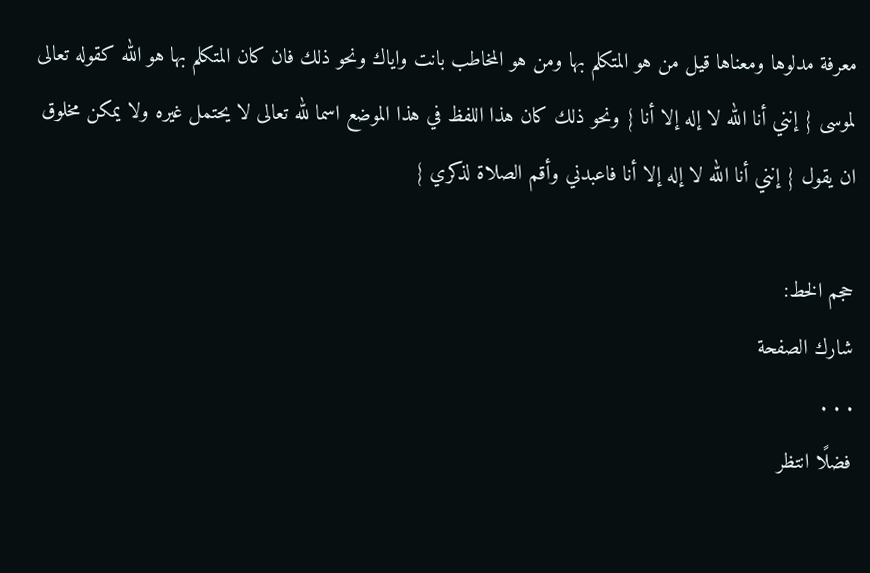معرفة مدلوها ومعناها قيل من هو المتكلم بها ومن هو المخاطب بانت واياك ونحو ذلك فان كان المتكلم بها هو الله كقوله تعالى لموسى { إنني أنا الله لا إله إلا أنا } ونحو ذلك كان هذا اللفظ في هذا الموضع اسما لله تعالى لا يحتمل غيره ولا يمكن مخلوق ان يقول { إنني أنا الله لا إله إلا أنا فاعبدني وأقم الصلاة لذكري }

حجم الخط:
شارك الصفحة
. . .
فضلًا انتظر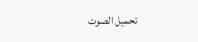تحميل الصوت